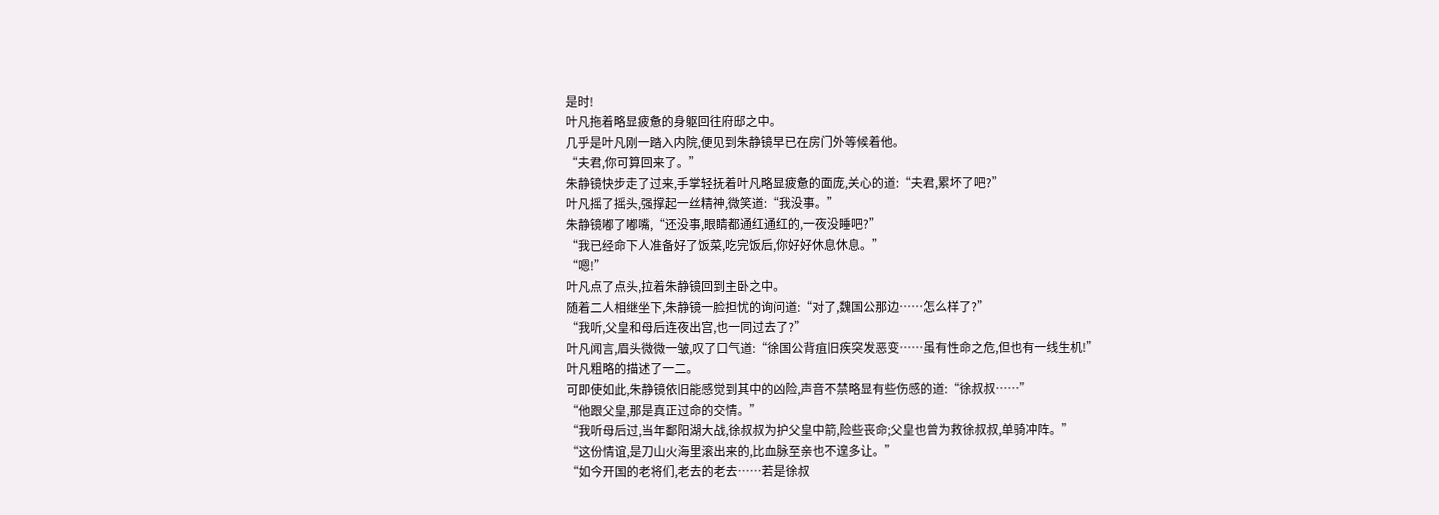是时!
叶凡拖着略显疲惫的身躯回往府邸之中。
几乎是叶凡刚一踏入内院,便见到朱静镜早已在房门外等候着他。
“夫君,你可算回来了。”
朱静镜快步走了过来,手掌轻抚着叶凡略显疲惫的面庞,关心的道:“夫君,累坏了吧?”
叶凡摇了摇头,强撑起一丝精神,微笑道:“我没事。”
朱静镜嘟了嘟嘴,“还没事,眼睛都通红通红的,一夜没睡吧?”
“我已经命下人准备好了饭菜,吃完饭后,你好好休息休息。”
“嗯!”
叶凡点了点头,拉着朱静镜回到主卧之中。
随着二人相继坐下,朱静镜一脸担忧的询问道:“对了,魏国公那边……怎么样了?”
“我听,父皇和母后连夜出宫,也一同过去了?”
叶凡闻言,眉头微微一皱,叹了口气道:“徐国公背疽旧疾突发恶变……虽有性命之危,但也有一线生机!”
叶凡粗略的描述了一二。
可即使如此,朱静镜依旧能感觉到其中的凶险,声音不禁略显有些伤感的道:“徐叔叔……”
“他跟父皇,那是真正过命的交情。”
“我听母后过,当年鄱阳湖大战,徐叔叔为护父皇中箭,险些丧命;父皇也曾为救徐叔叔,单骑冲阵。”
“这份情谊,是刀山火海里滚出来的,比血脉至亲也不遑多让。”
“如今开国的老将们,老去的老去……若是徐叔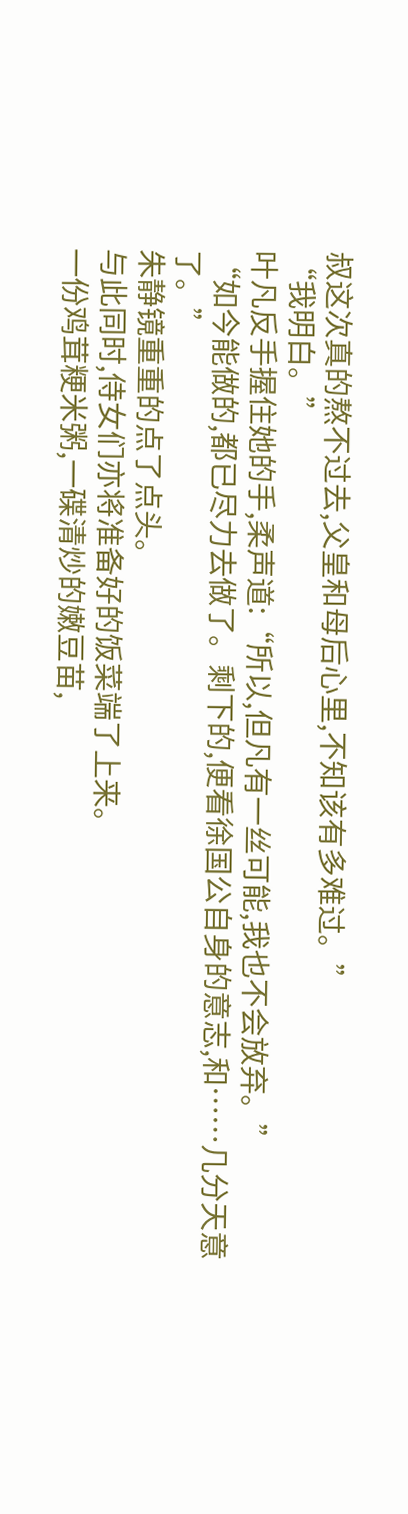叔这次真的熬不过去,父皇和母后心里,不知该有多难过。”
“我明白。”
叶凡反手握住她的手,柔声道:“所以,但凡有一丝可能,我也不会放弃。”
“如今能做的,都已尽力去做了。剩下的,便看徐国公自身的意志,和……几分天意了。”
朱静镜重重的点了点头。
与此同时,侍女们亦将准备好的饭菜端了上来。
一份鸡茸粳米粥,一碟清炒的嫩豆苗,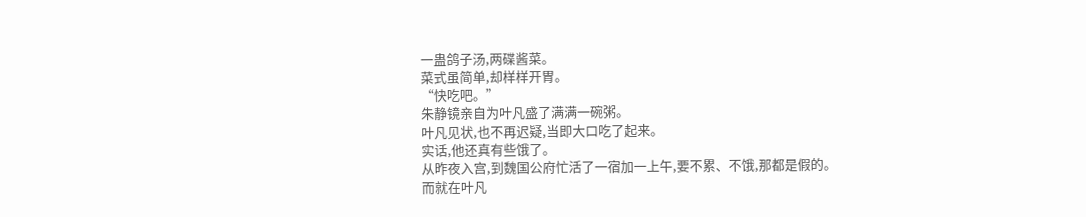一蛊鸽子汤,两碟酱菜。
菜式虽简单,却样样开胃。
“快吃吧。”
朱静镜亲自为叶凡盛了满满一碗粥。
叶凡见状,也不再迟疑,当即大口吃了起来。
实话,他还真有些饿了。
从昨夜入宫,到魏国公府忙活了一宿加一上午,要不累、不饿,那都是假的。
而就在叶凡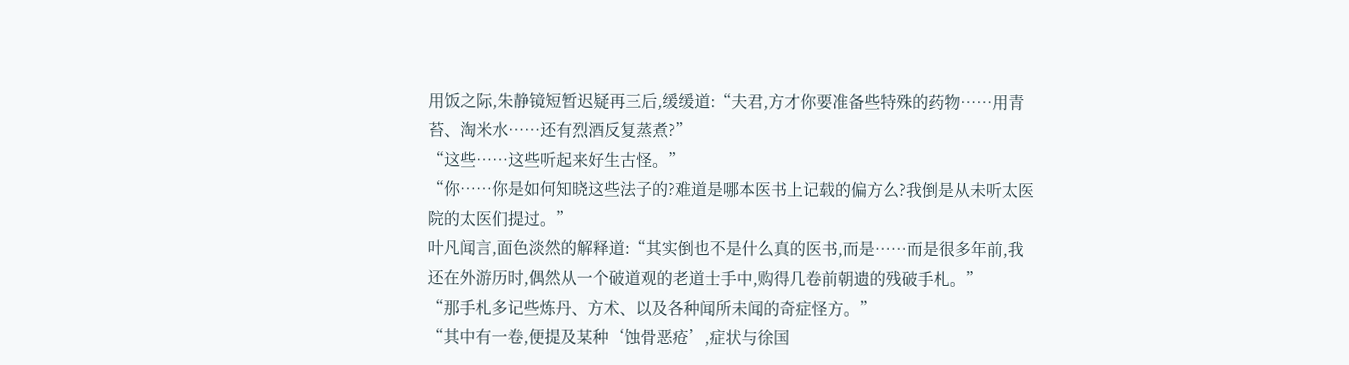用饭之际,朱静镜短暂迟疑再三后,缓缓道:“夫君,方才你要准备些特殊的药物……用青苔、淘米水……还有烈酒反复蒸煮?”
“这些……这些听起来好生古怪。”
“你……你是如何知晓这些法子的?难道是哪本医书上记载的偏方么?我倒是从未听太医院的太医们提过。”
叶凡闻言,面色淡然的解释道:“其实倒也不是什么真的医书,而是……而是很多年前,我还在外游历时,偶然从一个破道观的老道士手中,购得几卷前朝遗的残破手札。”
“那手札多记些炼丹、方术、以及各种闻所未闻的奇症怪方。”
“其中有一卷,便提及某种‘蚀骨恶疮’,症状与徐国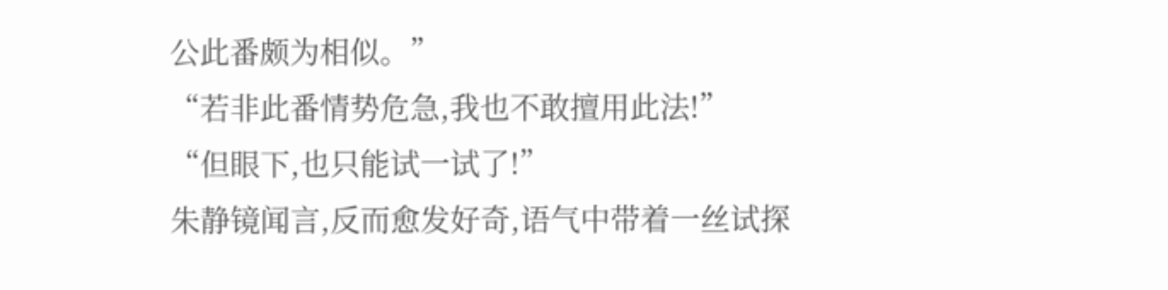公此番颇为相似。”
“若非此番情势危急,我也不敢擅用此法!”
“但眼下,也只能试一试了!”
朱静镜闻言,反而愈发好奇,语气中带着一丝试探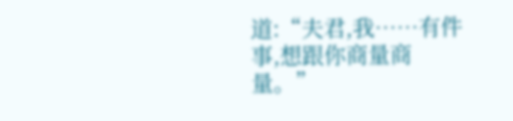道:“夫君,我……有件事,想跟你商量商量。”